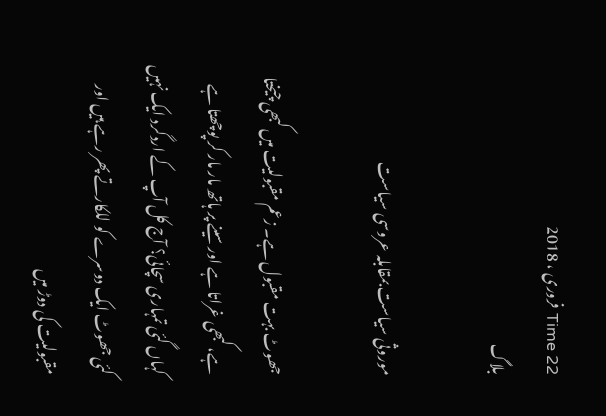Time 22 فروری ، 2018
بلاگ

موروثی سیاست بمقابلہ عروسی سیاست

جھوٹ بہت مقبول ہے۔ زعم مقبولیت میں کبھی چیختا ہے، کبھی غراتا ہے اور سینے پر ہاتھ مار مار کر پوچھتا ہے کہاں گئی تمہاری سچائی؟ آج کل آپ کے اردگرد ایک نہیں کئی جھوٹ ایک دوسرے کو للکارتے پھر رہے ہیں اور مقبولیت کی دوڑ میں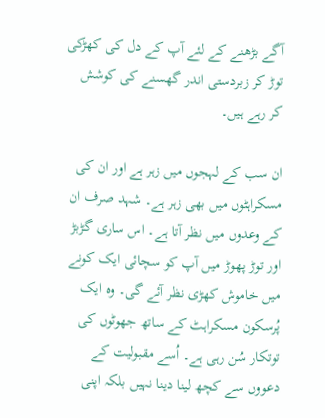آگے بڑھنے کے لئے آپ کے دل کی کھڑکی توڑ کر زبردستی اندر گھسنے کی کوشش کر رہے ہیں۔

ان سب کے لہجوں میں زہر ہے اور ان کی مسکراہٹوں میں بھی زہر ہے۔ شہد صرف ان کے وعدوں میں نظر آتا ہے۔ اس ساری گڑبڑ اور توڑ پھوڑ میں آپ کو سچائی ایک کونے میں خاموش کھڑی نظر آئے گی۔ وہ ایک پُرسکون مسکراہٹ کے ساتھ جھوٹوں کی توتکار سُن رہی ہے۔ اُسے مقبولیت کے دعووں سے کچھ لینا دینا نہیں بلکہ اپنی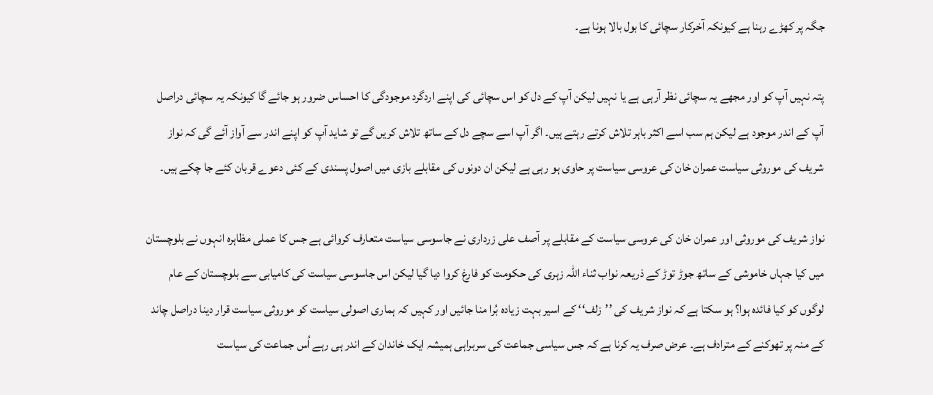جگہ پر کھڑے رہنا ہے کیونکہ آخرکار سچائی کا بول بالا ہونا ہے۔

پتہ نہیں آپ کو اور مجھے یہ سچائی نظر آرہی ہے یا نہیں لیکن آپ کے دل کو اس سچائی کی اپنے اردگرد موجودگی کا احساس ضرور ہو جائے گا کیونکہ یہ سچائی دراصل آپ کے اندر موجود ہے لیکن ہم سب اسے اکثر باہر تلاش کرتے رہتے ہیں۔ اگر آپ اسے سچے دل کے ساتھ تلاش کریں گے تو شاید آپ کو اپنے اندر سے آواز آئے گی کہ نواز شریف کی موروثی سیاست عمران خان کی عروسی سیاست پر حاوی ہو رہی ہے لیکن ان دونوں کی مقابلے بازی میں اصول پسندی کے کئی دعوے قربان کئے جا چکے ہیں۔

نواز شریف کی موروثی اور عمران خان کی عروسی سیاست کے مقابلے پر آصف علی زرداری نے جاسوسی سیاست متعارف کروائی ہے جس کا عملی مظاہرہ انہوں نے بلوچستان میں کیا جہاں خاموشی کے ساتھ جوڑ توڑ کے ذریعہ نواب ثناء اللہ زہری کی حکومت کو فارغ کروا دیا گیا لیکن اس جاسوسی سیاست کی کامیابی سے بلوچستان کے عام لوگوں کو کیا فائدہ ہوا؟ ہو سکتا ہے کہ نواز شریف کی ’’زلف‘‘ کے اسیر بہت زیادہ بُرا منا جائیں اور کہیں کہ ہماری اصولی سیاست کو موروثی سیاست قرار دینا دراصل چاند کے منہ پر تھوکنے کے مترادف ہے۔ عرض صرف یہ کرنا ہے کہ جس سیاسی جماعت کی سربراہی ہمیشہ ایک خاندان کے اندر ہی رہے اُس جماعت کی سیاست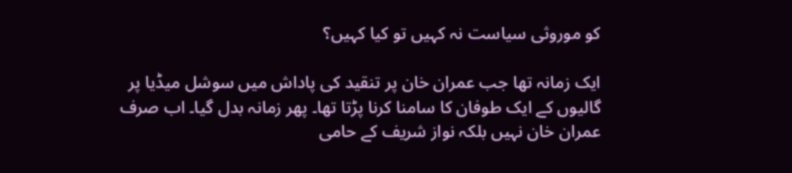کو موروثی سیاست نہ کہیں تو کیا کہیں؟

ایک زمانہ تھا جب عمران خان پر تنقید کی پاداش میں سوشل میڈیا پر گالیوں کے ایک طوفان کا سامنا کرنا پڑتا تھا۔ پھر زمانہ بدل گیا۔ اب صرف عمران خان نہیں بلکہ نواز شریف کے حامی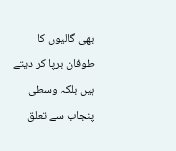بھی گالیوں کا طوفان برپا کر دیتے ہیں بلکہ وسطی پنجاب سے تعلق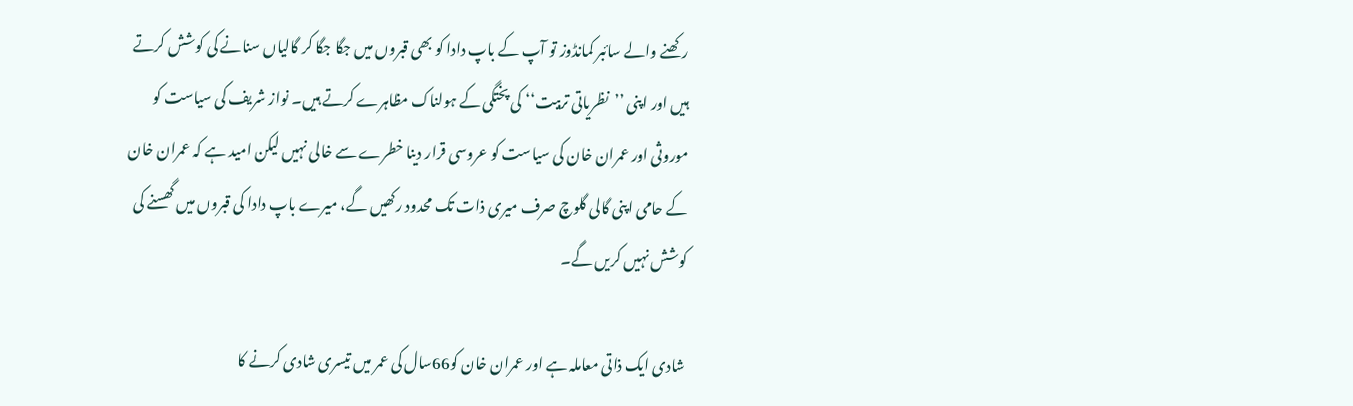رکھنے والے سائبر کمانڈوز تو آپ کے باپ دادا کو بھی قبروں میں جگا جگا کر گالیاں سنانے کی کوشش کرتے ہیں اور اپنی ’’نظریاتی تربیت‘‘ کی پختگی کے ہولناک مظاہرے کرتے ہیں۔ نواز شریف کی سیاست کو موروثی اور عمران خان کی سیاست کو عروسی قرار دینا خطرے سے خالی نہیں لیکن امید ہے کہ عمران خان کے حامی اپنی گالی گلوچ صرف میری ذات تک محدود رکھیں گے، میرے باپ دادا کی قبروں میں گھسنے کی کوشش نہیں کریں گے۔

شادی ایک ذاتی معاملہ ہے اور عمران خان کو66سال کی عمر میں تیسری شادی کرنے کا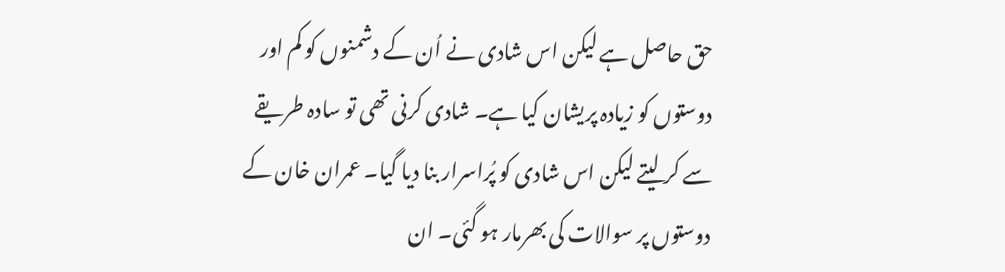حق حاصل ہے لیکن اس شادی نے اُن کے دشمنوں کو کم اور دوستوں کو زیادہ پریشان کیا ہے۔ شادی کرنی تھی تو سادہ طریقے سے کر لیتے لیکن اس شادی کو پُراسرار بنا دیا گیا۔ عمران خان کے دوستوں پر سوالات کی بھرمار ہو گئی۔ ان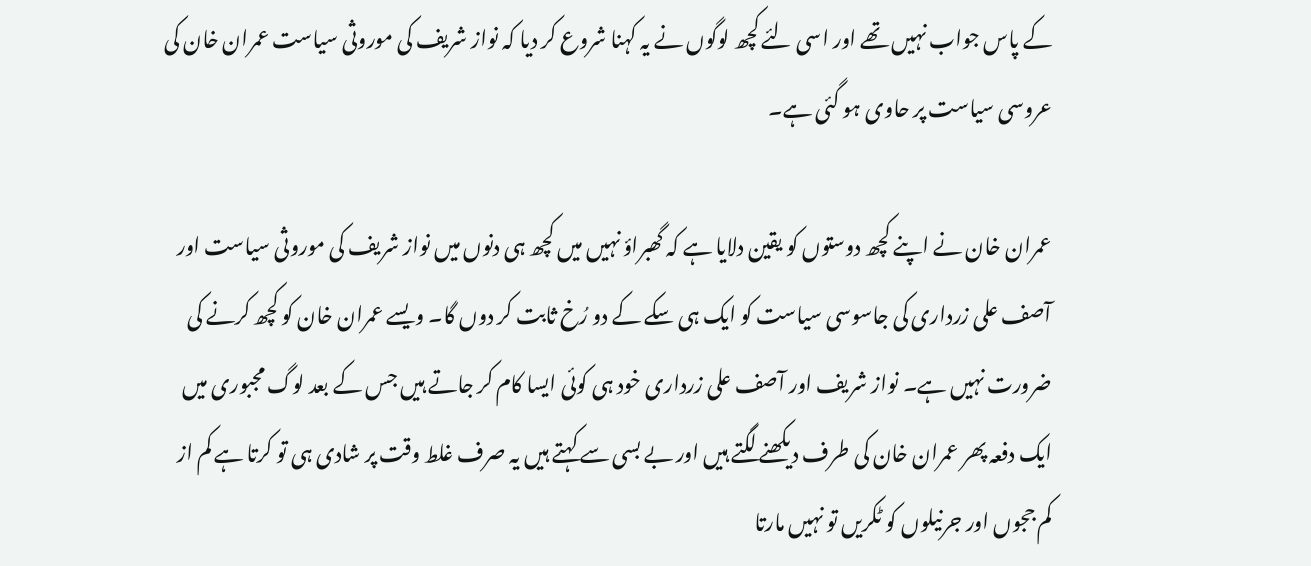کے پاس جواب نہیں تھے اور اسی لئے کچھ لوگوں نے یہ کہنا شروع کر دیا کہ نواز شریف کی موروثی سیاست عمران خان کی عروسی سیاست پر حاوی ہو گئی ہے۔

عمران خان نے اپنے کچھ دوستوں کو یقین دلایا ہے کہ گھبراؤ نہیں میں کچھ ہی دنوں میں نواز شریف کی موروثی سیاست اور آصف علی زرداری کی جاسوسی سیاست کو ایک ہی سکے کے دو رُخ ثابت کر دوں گا۔ ویسے عمران خان کو کچھ کرنے کی ضرورت نہیں ہے۔ نواز شریف اور آصف علی زرداری خود ہی کوئی ایسا کام کر جاتے ہیں جس کے بعد لوگ مجبوری میں ایک دفعہ پھر عمران خان کی طرف دیکھنے لگتے ہیں اور بے بسی سے کہتے ہیں یہ صرف غلط وقت پر شادی ہی تو کرتا ہے کم از کم ججوں اور جرنیلوں کو ٹکریں تو نہیں مارتا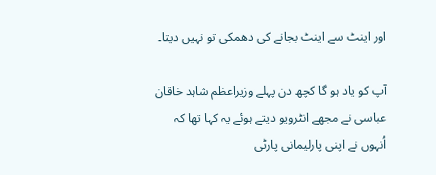اور اینٹ سے اینٹ بجانے کی دھمکی تو نہیں دیتا۔

آپ کو یاد ہو گا کچھ دن پہلے وزیراعظم شاہد خاقان عباسی نے مجھے انٹرویو دیتے ہوئے یہ کہا تھا کہ اُنہوں نے اپنی پارلیمانی پارٹی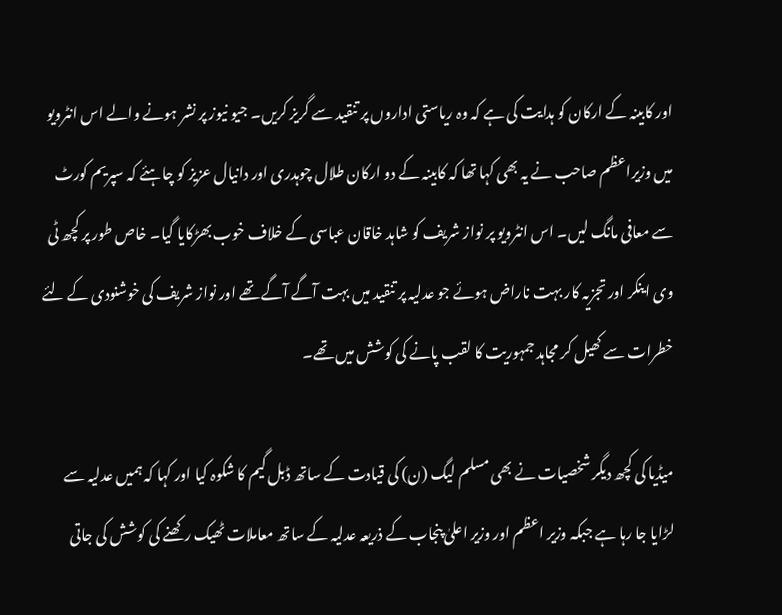اور کابینہ کے ارکان کو ہدایت کی ہے کہ وہ ریاستی اداروں پر تنقید سے گریز کریں۔ جیو نیوز پر نشر ہونے والے اس انٹرویو میں وزیراعظم صاحب نے یہ بھی کہا تھا کہ کابینہ کے دو ارکان طلال چوہدری اور دانیال عزیز کو چاہئے کہ سپریم کورٹ سے معافی مانگ لیں۔ اس انٹرویو پر نواز شریف کو شاہد خاقان عباسی کے خلاف خوب بھڑکایا گیا۔ خاص طور پر کچھ ٹی وی اینکر اور تجزیہ کار بہت ناراض ہوئے جو عدلیہ پر تنقید میں بہت آگے آگے تھے اور نواز شریف کی خوشنودی کے لئے خطرات سے کھیل کر مجاہد جمہوریت کا لقب پانے کی کوشش میں تھے۔

میڈیا کی کچھ دیگر شخصیات نے بھی مسلم لیگ (ن) کی قیادت کے ساتھ ڈبل گیم کا شکوہ کیا اور کہا کہ ہمیں عدلیہ سے لڑایا جا رہا ہے جبکہ وزیر اعظم اور وزیر اعلیٰ پنجاب کے ذریعہ عدلیہ کے ساتھ معاملات ٹھیک رکھنے کی کوشش کی جاتی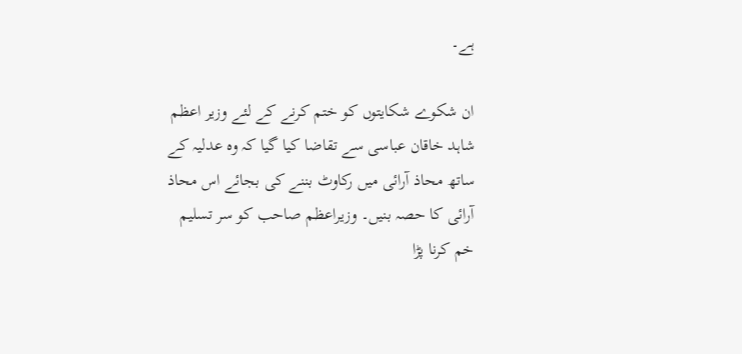ہے۔

ان شکوے شکایتوں کو ختم کرنے کے لئے وزیر اعظم شاہد خاقان عباسی سے تقاضا کیا گیا کہ وہ عدلیہ کے ساتھ محاذ آرائی میں رکاوٹ بننے کی بجائے اس محاذ آرائی کا حصہ بنیں۔ وزیراعظم صاحب کو سر تسلیم خم کرنا پڑا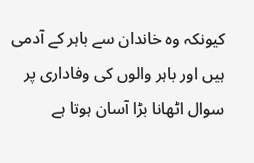کیونکہ وہ خاندان سے باہر کے آدمی ہیں اور باہر والوں کی وفاداری پر سوال اٹھانا بڑا آسان ہوتا ہے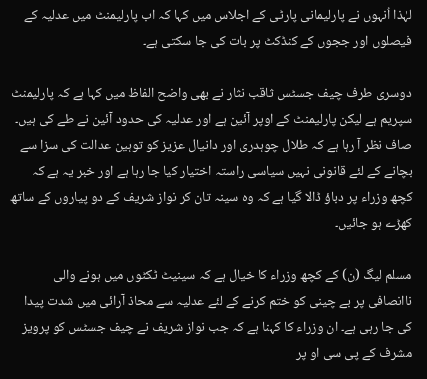لہٰذا اُنہوں نے پارلیمانی پارٹی کے اجلاس میں کہا کہ اب پارلیمنٹ میں عدلیہ کے فیصلوں اور ججوں کے کنڈکٹ پر بات کی جا سکتی ہے۔

دوسری طرف چیف جسٹس ثاقب نثار نے بھی واضح الفاظ میں کہا ہے کہ پارلیمنٹ سپریم ہے لیکن پارلیمنٹ کے اوپر آئین ہے اور عدلیہ کی حدود آئین نے طے کی ہیں۔ صاف نظر آ رہا ہے کہ طلال چوہدری اور دانیال عزیز کو توہین عدالت کی سزا سے بچانے کے لئے قانونی نہیں سیاسی راستہ اختیار کیا جا رہا ہے اور خبر یہ ہے کہ کچھ وزراء پر دباؤ ڈالا گیا ہے کہ وہ سینہ تان کر نواز شریف کے دو پیاروں کے ساتھ کھڑے ہو جائیں۔

مسلم لیگ (ن) کے کچھ وزراء کا خیال ہے کہ سینیٹ ٹکٹوں میں ہونے والی ناانصافی پر بے چینی کو ختم کرنے کے لئے عدلیہ سے محاذ آرائی میں شدت پیدا کی جا رہی ہے۔ ان وزراء کا کہنا ہے کہ جب نواز شریف نے چیف جسٹس کو پرویز مشرف کے پی سی او پر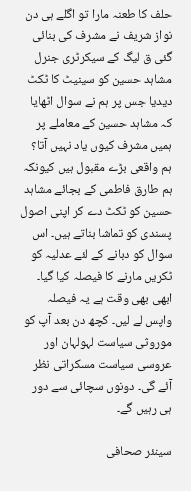حلف کا طعنہ مارا تو اگلے ہی دن نواز شریف نے مشرف کی بنائی گئی ق لیگ کے سیکرٹری جنرل مشاہد حسین کو سینیٹ کا ٹکٹ دیدیا جس پر ہم نے سوال اٹھایا کہ مشاہد حسین کے معاملے پر ہمیں مشرف کیوں یاد نہیں آتا؟ ہم واقعی بڑے مقبول ہیں کیونکہ ہم طارق فاطمی کے بجائے مشاہد حسین کو ٹکٹ دے کر اپنی اصول پسندی کو تماشا بناتے ہیں۔ اس سوال کو دبانے کے لئے عدلیہ کو ٹکریں مارنے کا فیصلہ کیا گیا۔ ابھی بھی وقت ہے یہ فیصلہ واپس لے لیں۔ کچھ دن بعد آپ کو موروثی سیاست لہولہان اور عروسی سیاست مسکراتی نظر آئے گی۔ دونوں سچائی سے دور ہی رہیں گے۔

سینئر صحافی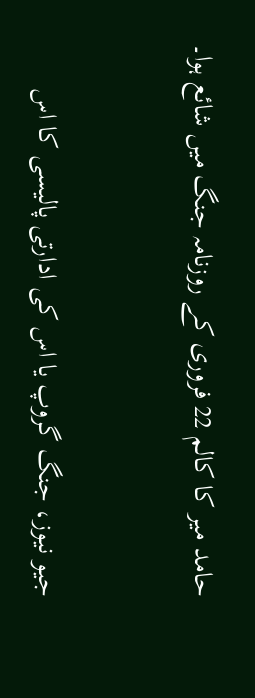حامد میر کا کالم 22 فروری کے روزنامہ جنگ میں شائع ہوا۔


جیو نیوز، جنگ گروپ یا اس کی ادارتی پالیسی کا اس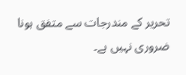تحریر کے مندرجات سے متفق ہونا ضروری نہیں ہے۔